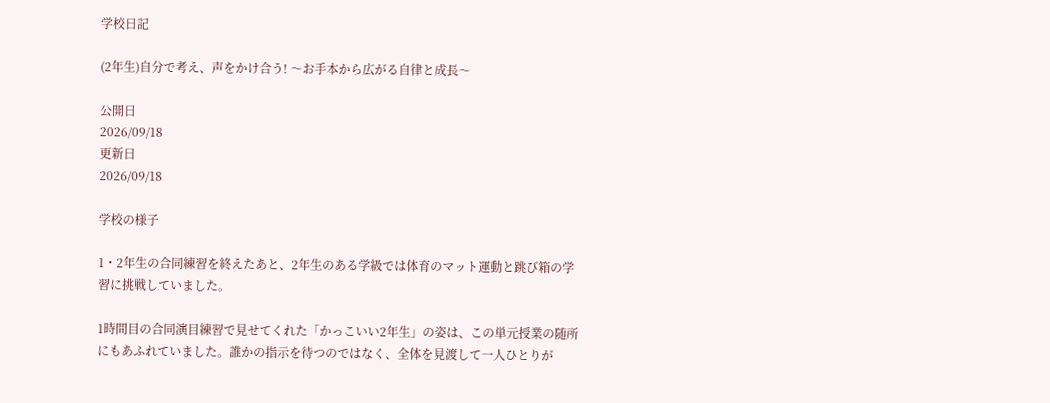学校日記

(2年生)自分で考え、声をかけ合う! 〜お手本から広がる自律と成長〜

公開日
2026/09/18
更新日
2026/09/18

学校の様子

1・2年生の合同練習を終えたあと、2年生のある学級では体育のマット運動と跳び箱の学習に挑戦していました。

1時間目の合同演目練習で見せてくれた「かっこいい2年生」の姿は、この単元授業の随所にもあふれていました。誰かの指示を待つのではなく、全体を見渡して一人ひとりが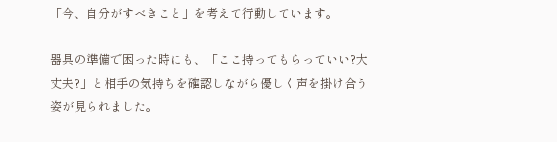「今、自分がすべきこと」を考えて行動しています。

器具の準備で困った時にも、「ここ持ってもらっていい?大丈夫?」と相手の気持ちを確認しながら優しく声を掛け合う姿が見られました。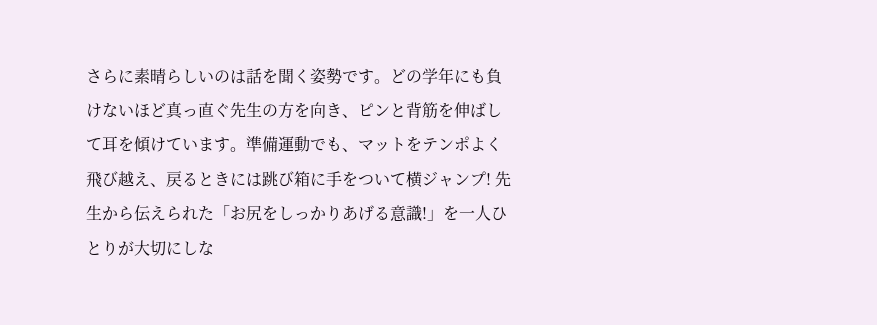さらに素晴らしいのは話を聞く姿勢です。どの学年にも負けないほど真っ直ぐ先生の方を向き、ピンと背筋を伸ばして耳を傾けています。準備運動でも、マットをテンポよく飛び越え、戻るときには跳び箱に手をついて横ジャンプ! 先生から伝えられた「お尻をしっかりあげる意識!」を一人ひとりが大切にしな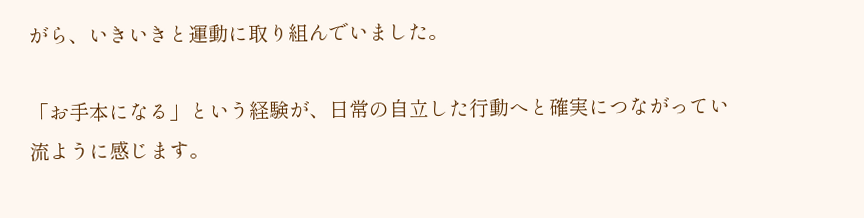がら、いきいきと運動に取り組んでいました。

「お手本になる」という経験が、日常の自立した行動へと確実につながってい流ように感じます。